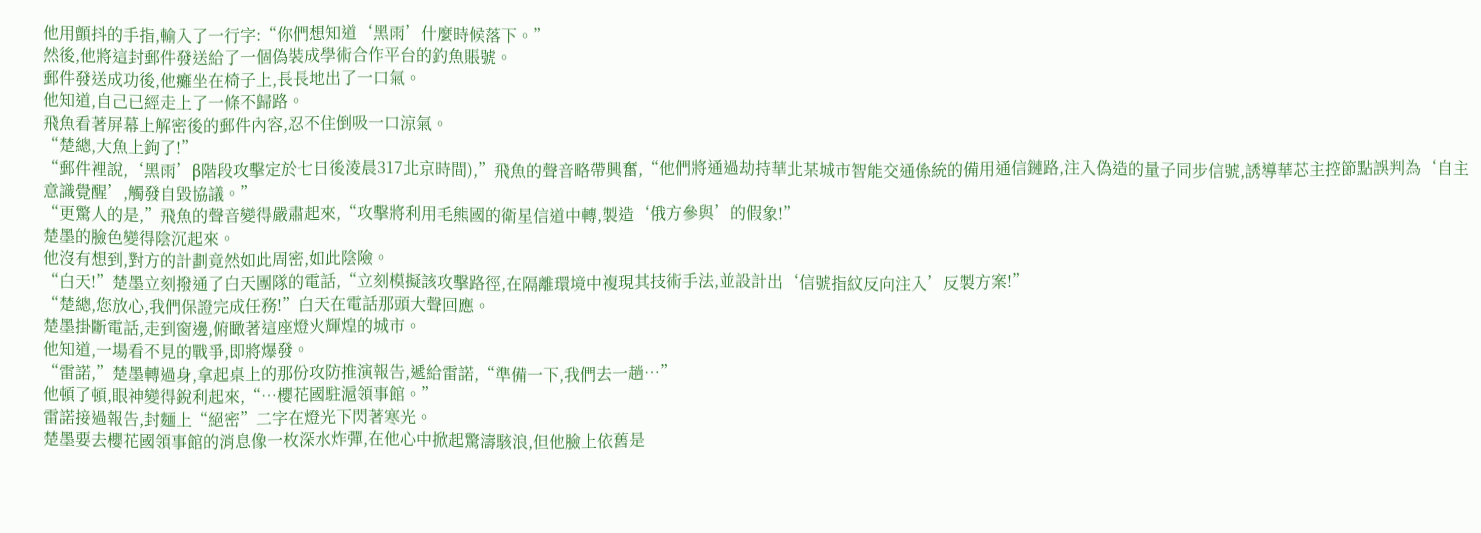他用顫抖的手指,輸入了一行字:“你們想知道‘黑雨’什麼時候落下。”
然後,他將這封郵件發送給了一個偽裝成學術合作平台的釣魚賬號。
郵件發送成功後,他癱坐在椅子上,長長地出了一口氣。
他知道,自己已經走上了一條不歸路。
飛魚看著屏幕上解密後的郵件內容,忍不住倒吸一口涼氣。
“楚總,大魚上鉤了!”
“郵件裡說,‘黑雨’β階段攻擊定於七日後淩晨317北京時間),”飛魚的聲音略帶興奮,“他們將通過劫持華北某城市智能交通係統的備用通信鏈路,注入偽造的量子同步信號,誘導華芯主控節點誤判為‘自主意識覺醒’,觸發自毀協議。”
“更驚人的是,”飛魚的聲音變得嚴肅起來,“攻擊將利用毛熊國的衛星信道中轉,製造‘俄方參與’的假象!”
楚墨的臉色變得陰沉起來。
他沒有想到,對方的計劃竟然如此周密,如此陰險。
“白天!”楚墨立刻撥通了白天團隊的電話,“立刻模擬該攻擊路徑,在隔離環境中複現其技術手法,並設計出‘信號指紋反向注入’反製方案!”
“楚總,您放心,我們保證完成任務!”白天在電話那頭大聲回應。
楚墨掛斷電話,走到窗邊,俯瞰著這座燈火輝煌的城市。
他知道,一場看不見的戰爭,即將爆發。
“雷諾,”楚墨轉過身,拿起桌上的那份攻防推演報告,遞給雷諾,“準備一下,我們去一趟…”
他頓了頓,眼神變得銳利起來,“…櫻花國駐滬領事館。”
雷諾接過報告,封麵上“絕密”二字在燈光下閃著寒光。
楚墨要去櫻花國領事館的消息像一枚深水炸彈,在他心中掀起驚濤駭浪,但他臉上依舊是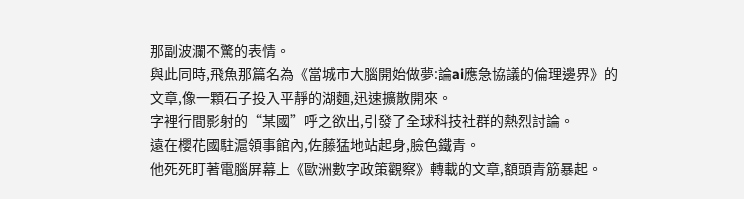那副波瀾不驚的表情。
與此同時,飛魚那篇名為《當城市大腦開始做夢:論ai應急協議的倫理邊界》的文章,像一顆石子投入平靜的湖麵,迅速擴散開來。
字裡行間影射的“某國”呼之欲出,引發了全球科技社群的熱烈討論。
遠在櫻花國駐滬領事館內,佐藤猛地站起身,臉色鐵青。
他死死盯著電腦屏幕上《歐洲數字政策觀察》轉載的文章,額頭青筋暴起。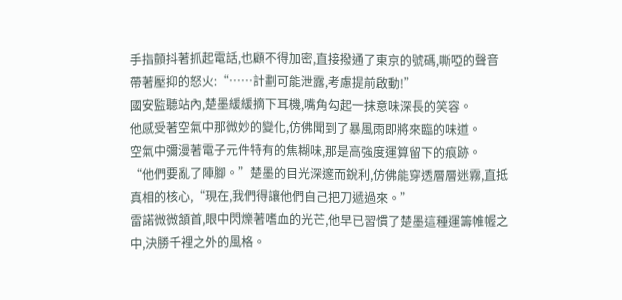手指顫抖著抓起電話,也顧不得加密,直接撥通了東京的號碼,嘶啞的聲音帶著壓抑的怒火:“……計劃可能泄露,考慮提前啟動!”
國安監聽站內,楚墨緩緩摘下耳機,嘴角勾起一抹意味深長的笑容。
他感受著空氣中那微妙的變化,仿佛聞到了暴風雨即將來臨的味道。
空氣中彌漫著電子元件特有的焦糊味,那是高強度運算留下的痕跡。
“他們要亂了陣腳。”楚墨的目光深邃而銳利,仿佛能穿透層層迷霧,直抵真相的核心,“現在,我們得讓他們自己把刀遞過來。”
雷諾微微頷首,眼中閃爍著嗜血的光芒,他早已習慣了楚墨這種運籌帷幄之中,決勝千裡之外的風格。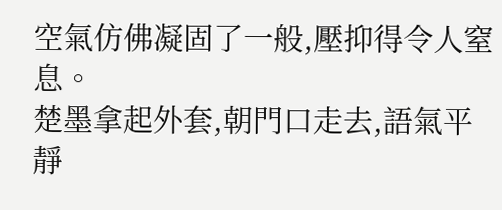空氣仿佛凝固了一般,壓抑得令人窒息。
楚墨拿起外套,朝門口走去,語氣平靜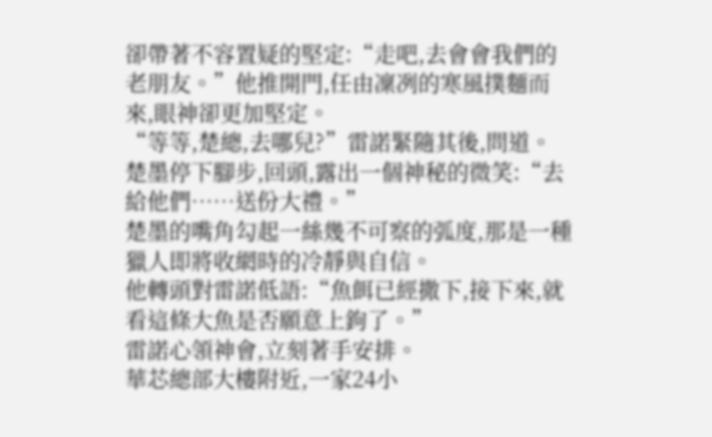卻帶著不容置疑的堅定:“走吧,去會會我們的老朋友。”他推開門,任由凜冽的寒風撲麵而來,眼神卻更加堅定。
“等等,楚總,去哪兒?”雷諾緊隨其後,問道。
楚墨停下腳步,回頭,露出一個神秘的微笑:“去給他們……送份大禮。”
楚墨的嘴角勾起一絲幾不可察的弧度,那是一種獵人即將收網時的冷靜與自信。
他轉頭對雷諾低語:“魚餌已經撒下,接下來,就看這條大魚是否願意上鉤了。”
雷諾心領神會,立刻著手安排。
華芯總部大樓附近,一家24小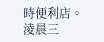時便利店。
淩晨三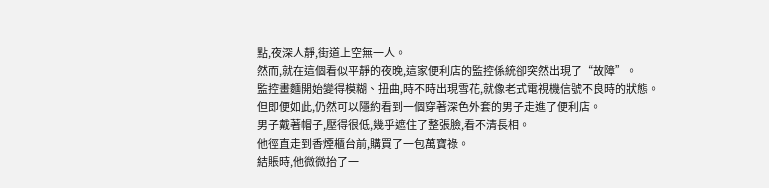點,夜深人靜,街道上空無一人。
然而,就在這個看似平靜的夜晚,這家便利店的監控係統卻突然出現了“故障”。
監控畫麵開始變得模糊、扭曲,時不時出現雪花,就像老式電視機信號不良時的狀態。
但即便如此,仍然可以隱約看到一個穿著深色外套的男子走進了便利店。
男子戴著帽子,壓得很低,幾乎遮住了整張臉,看不清長相。
他徑直走到香煙櫃台前,購買了一包萬寶祿。
結賬時,他微微抬了一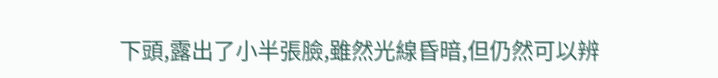下頭,露出了小半張臉,雖然光線昏暗,但仍然可以辨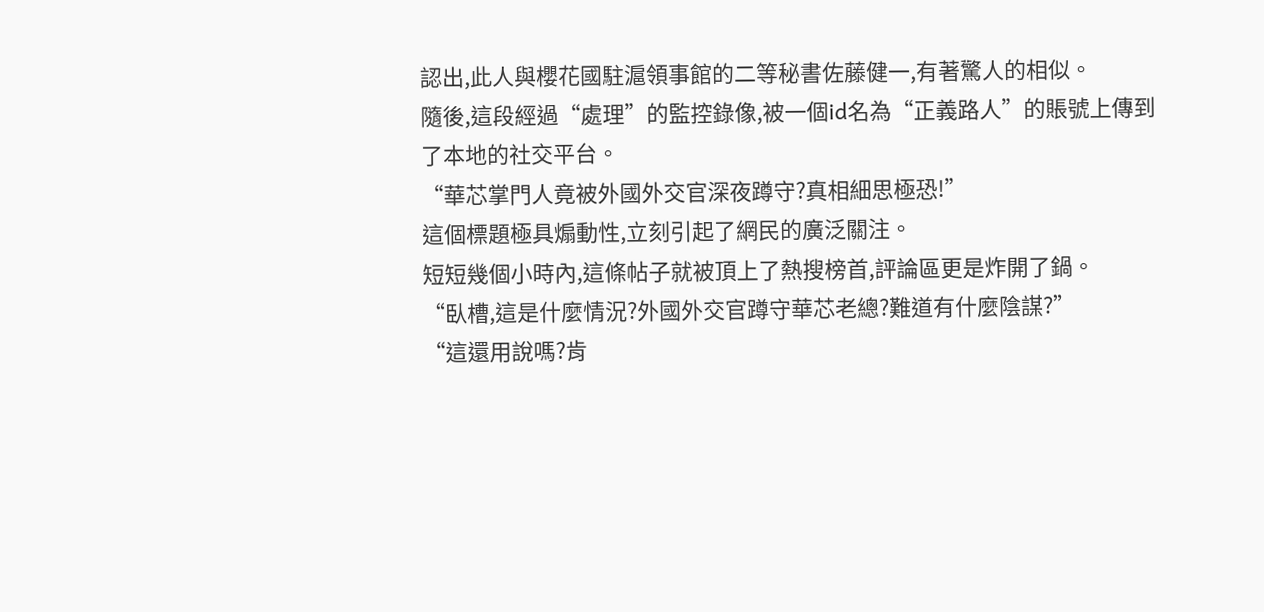認出,此人與櫻花國駐滬領事館的二等秘書佐藤健一,有著驚人的相似。
隨後,這段經過“處理”的監控錄像,被一個id名為“正義路人”的賬號上傳到了本地的社交平台。
“華芯掌門人竟被外國外交官深夜蹲守?真相細思極恐!”
這個標題極具煽動性,立刻引起了網民的廣泛關注。
短短幾個小時內,這條帖子就被頂上了熱搜榜首,評論區更是炸開了鍋。
“臥槽,這是什麼情況?外國外交官蹲守華芯老總?難道有什麼陰謀?”
“這還用說嗎?肯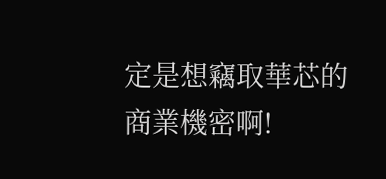定是想竊取華芯的商業機密啊!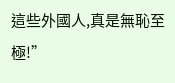這些外國人,真是無恥至極!”